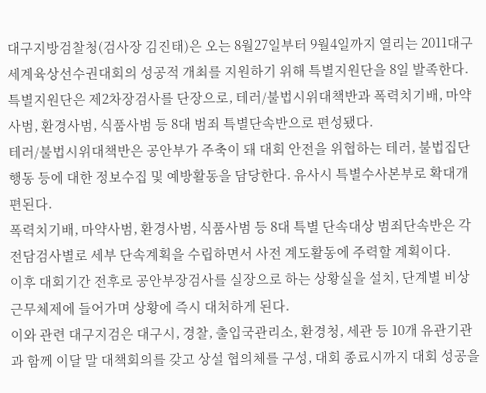대구지방검찰청(검사장 김진태)은 오는 8월27일부터 9월4일까지 열리는 2011대구세계육상선수권대회의 성공적 개최를 지원하기 위해 특별지원단을 8일 발족한다.
특별지원단은 제2차장검사를 단장으로, 테러/불법시위대책반과 폭력치기배, 마약사범, 환경사범, 식품사범 등 8대 범죄 특별단속반으로 편성됐다.
테러/불법시위대책반은 공안부가 주축이 돼 대회 안전을 위협하는 테러, 불법집단행동 등에 대한 정보수집 및 예방활동을 담당한다. 유사시 특별수사본부로 확대개편된다.
폭력치기배, 마약사범, 환경사범, 식품사범 등 8대 특별 단속대상 범죄단속반은 각 전담검사별로 세부 단속계획을 수립하면서 사전 계도활동에 주력할 계획이다.
이후 대회기간 전후로 공안부장검사를 실장으로 하는 상황실을 설치, 단계별 비상근무체제에 들어가며 상황에 즉시 대처하게 된다.
이와 관련 대구지검은 대구시, 경찰, 출입국관리소, 환경청, 세관 등 10개 유관기관과 함께 이달 말 대책회의를 갖고 상설 협의체를 구성, 대회 종료시까지 대회 성공을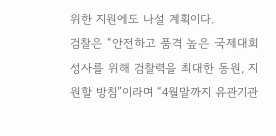위한 지원에도 나설 계획이다.
검찰은 “안전하고 품격 높은 국제대회 성사를 위해 검찰력을 최대한 동원, 지원할 방침”이라며 “4월말까지 유관기관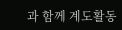과 함께 계도활동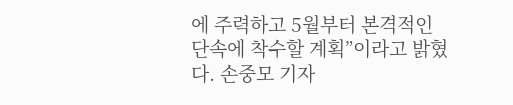에 주력하고 5월부터 본격적인 단속에 착수할 계획”이라고 밝혔다. 손중모 기자